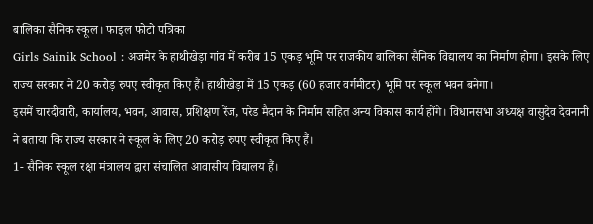बालिका सैनिक स्कूल। फाइल फोटो पत्रिका
Girls Sainik School : अजमेर के हाथीखेड़ा गांव में करीब 15 एकड़ भूमि पर राजकीय बालिका सैनिक विद्यालय का निर्माण होगा। इसके लिए राज्य सरकार ने 20 करोड़ रुपए स्वीकृत किए हैं। हाथीखेड़ा में 15 एकड़ (60 हजार वर्गमीटर) भूमि पर स्कूल भवन बनेगा।
इसमें चारदीवारी, कार्यालय, भवन, आवास, प्रशिक्षण रेंज, परेड मैदान के निर्माम सहित अन्य विकास कार्य होंगे। विधानसभा अध्यक्ष वासुदेव देवनानी ने बताया कि राज्य सरकार ने स्कूल के लिए 20 करोड़ रुपए स्वीकृत किए हैं।
1- सैनिक स्कूल रक्षा मंत्रालय द्वारा संचालित आवासीय विद्यालय हैं।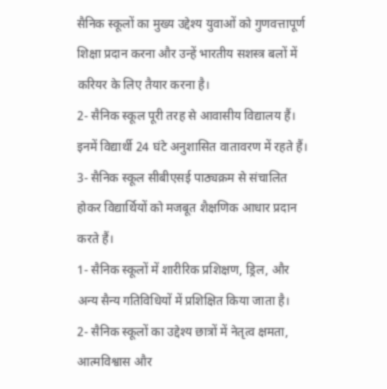सैनिक स्कूलों का मुख्य उद्देश्य युवाओं को गुणवत्तापूर्ण शिक्षा प्रदान करना और उन्हें भारतीय सशस्त्र बलों में करियर के लिए तैयार करना है।
2- सैनिक स्कूल पूरी तरह से आवासीय विद्यालय हैं। इनमें विद्यार्थी 24 घंटे अनुशासित वातावरण में रहते हैं।
3- सैनिक स्कूल सीबीएसई पाठ्यक्रम से संचालित होकर विद्यार्थियों को मजबूत शैक्षणिक आधार प्रदान करते हैं।
1- सैनिक स्कूलों में शारीरिक प्रशिक्षण, ड्रिल, और अन्य सैन्य गतिविधियों में प्रशिक्षित किया जाता है।
2- सैनिक स्कूलों का उद्देश्य छात्रों में नेतृत्व क्षमता, आत्मविश्वास और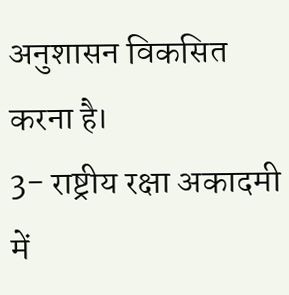अनुशासन विकसित करना है।
3- राष्ट्रीय रक्षा अकादमी में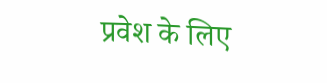प्रवेश के लिए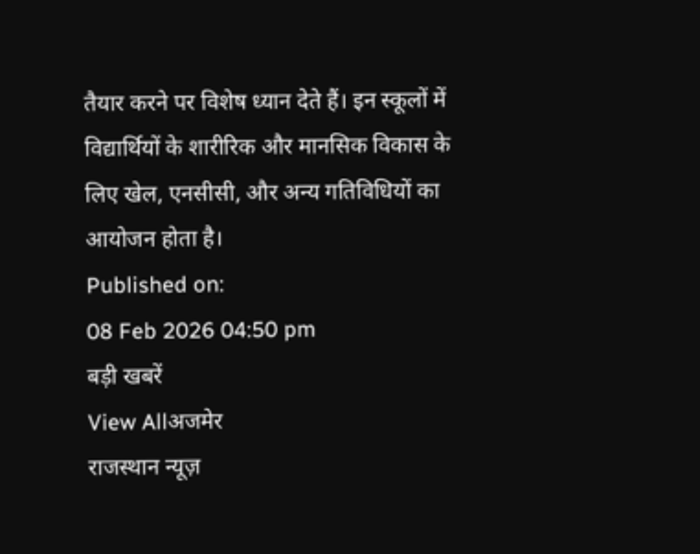तैयार करने पर विशेष ध्यान देते हैं। इन स्कूलों में विद्यार्थियों के शारीरिक और मानसिक विकास के लिए खेल, एनसीसी, और अन्य गतिविधियों का आयोजन होता है।
Published on:
08 Feb 2026 04:50 pm
बड़ी खबरें
View Allअजमेर
राजस्थान न्यूज़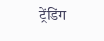ट्रेंडिंग